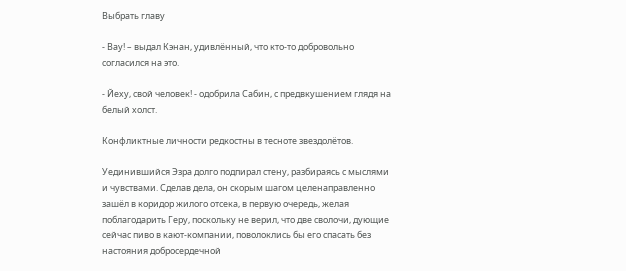Выбрать главу

- Вау! – выдал Кэнан, удивлённый, что кто-то добровольно согласился на это.

- Йеху, свой человек! - одобрила Сабин, с предвкушением глядя на белый холст.

Конфликтные личности редкостны в тесноте звездолётов.

Уединившийся Эзра долго подпирал стену, разбираясь с мыслями и чувствами. Сделав дела, он скорым шагом целенаправленно зашёл в коридор жилого отсека, в первую очередь, желая поблагодарить Геру, поскольку не верил, что две сволочи, дующие сейчас пиво в кают-компании, поволоклись бы его спасать без настояния добросердечной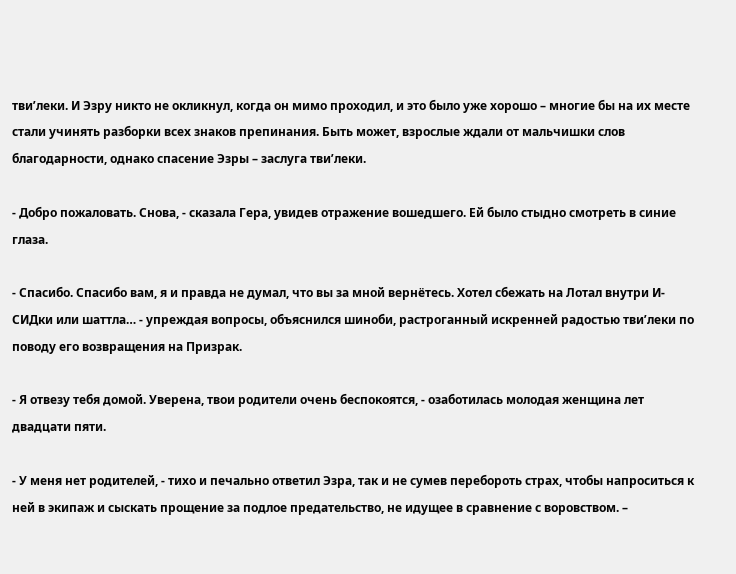тви’леки. И Эзру никто не окликнул, когда он мимо проходил, и это было уже хорошо – многие бы на их месте стали учинять разборки всех знаков препинания. Быть может, взрослые ждали от мальчишки слов благодарности, однако спасение Эзры – заслуга тви’леки.

- Добро пожаловать. Снова, - сказала Гера, увидев отражение вошедшего. Ей было стыдно смотреть в синие глаза.

- Спасибо. Спасибо вам, я и правда не думал, что вы за мной вернётесь. Хотел сбежать на Лотал внутри И-СИДки или шаттла… - упреждая вопросы, объяснился шиноби, растроганный искренней радостью тви’леки по поводу его возвращения на Призрак.

- Я отвезу тебя домой. Уверена, твои родители очень беспокоятся, - озаботилась молодая женщина лет двадцати пяти.

- У меня нет родителей, - тихо и печально ответил Эзра, так и не сумев перебороть страх, чтобы напроситься к ней в экипаж и сыскать прощение за подлое предательство, не идущее в сравнение с воровством. –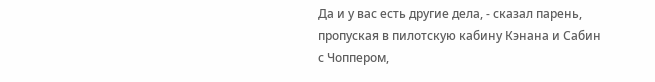Да и у вас есть другие дела, - сказал парень, пропуская в пилотскую кабину Кэнана и Сабин с Чоппером,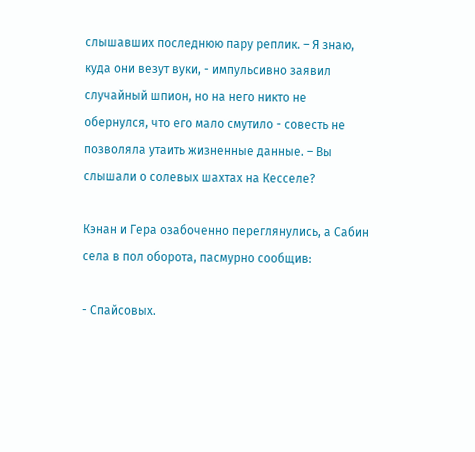слышавших последнюю пару реплик. – Я знаю, куда они везут вуки, - импульсивно заявил случайный шпион, но на него никто не обернулся, что его мало смутило - совесть не позволяла утаить жизненные данные. – Вы слышали о солевых шахтах на Кесселе?

Кэнан и Гера озабоченно переглянулись, а Сабин села в пол оборота, пасмурно сообщив:

- Спайсовых.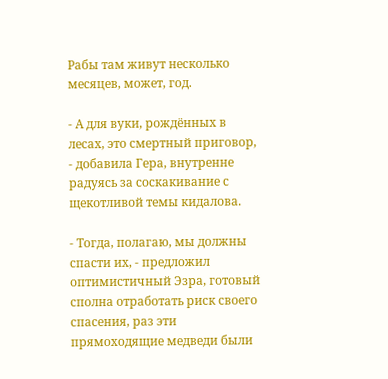Рабы там живут несколько месяцев, может, год.

- А для вуки, рождённых в лесах, это смертный приговор, - добавила Гера, внутренне радуясь за соскакивание с щекотливой темы кидалова.

- Тогда, полагаю, мы должны спасти их, - предложил оптимистичный Эзра, готовый сполна отработать риск своего спасения, раз эти прямоходящие медведи были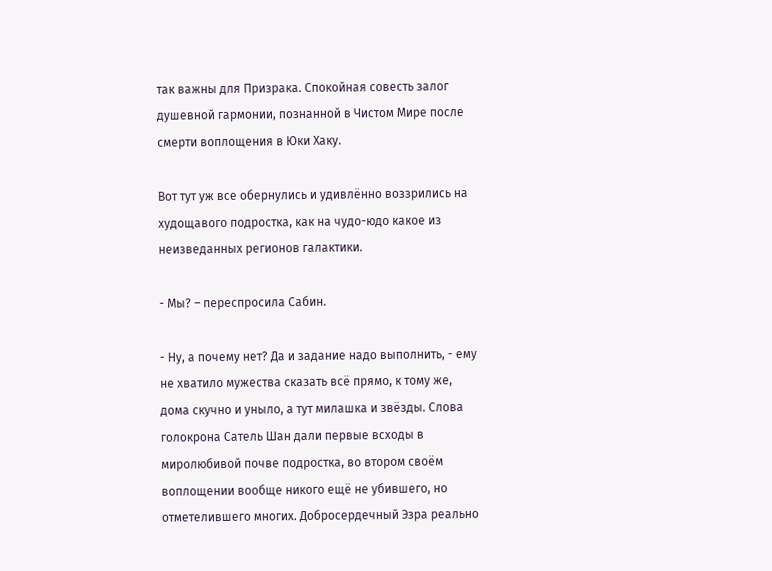так важны для Призрака. Спокойная совесть залог душевной гармонии, познанной в Чистом Мире после смерти воплощения в Юки Хаку.

Вот тут уж все обернулись и удивлённо воззрились на худощавого подростка, как на чудо-юдо какое из неизведанных регионов галактики.

- Мы? – переспросила Сабин.

- Ну, а почему нет? Да и задание надо выполнить, - ему не хватило мужества сказать всё прямо, к тому же, дома скучно и уныло, а тут милашка и звёзды. Слова голокрона Сатель Шан дали первые всходы в миролюбивой почве подростка, во втором своём воплощении вообще никого ещё не убившего, но отметелившего многих. Добросердечный Эзра реально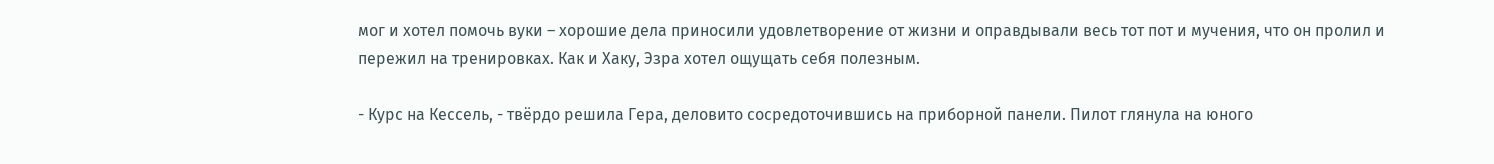мог и хотел помочь вуки – хорошие дела приносили удовлетворение от жизни и оправдывали весь тот пот и мучения, что он пролил и пережил на тренировках. Как и Хаку, Эзра хотел ощущать себя полезным.

- Курс на Кессель, - твёрдо решила Гера, деловито сосредоточившись на приборной панели. Пилот глянула на юного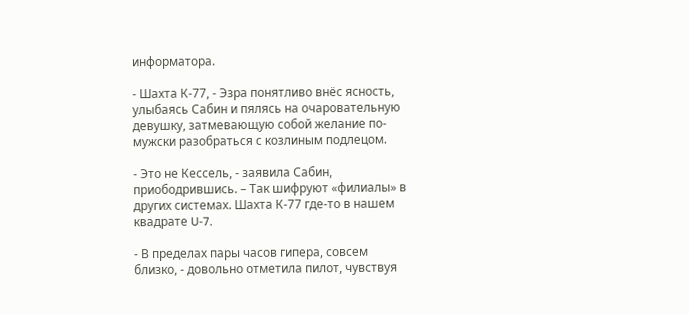информатора.

- Шахта К-77, - Эзра понятливо внёс ясность, улыбаясь Сабин и пялясь на очаровательную девушку, затмевающую собой желание по-мужски разобраться с козлиным подлецом.

- Это не Кессель, - заявила Сабин, приободрившись. – Так шифруют «филиалы» в других системах. Шахта К-77 где-то в нашем квадрате U-7.

- В пределах пары часов гипера, совсем близко, - довольно отметила пилот, чувствуя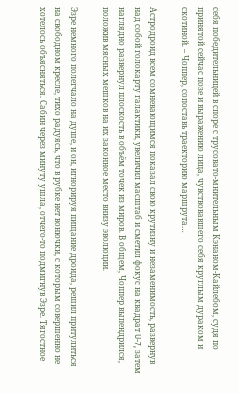себя победительницей в споре с трусовато-мнительным Кэнаном-Кайлебом, судя по принятой сейчас позе и выражению лица, чувствовавшего себя круглым дураком и скотиной. – Чоппер, сопоставь траекторию маршрута…

Астродроид всем сомневающимся показал свою крутизну и незаменимость, развернув над собой голокарту галактики, увеличил масштаб и сметил фокус на квадрат U-7, затем наглядно развернул плоскость в объём точек из миров. В общем, Чоппер выпендрился, положив мясных мешков на их законное место внизу эволюции.

Эзре немного полегчало на душе, и он, игнорируя пищание дроида, решил притулиться на свободном кресле, тихо радуясь, что в рубке нет вонючки, с которым совершенно не хотелось объясняться. Сабин через минуту ушла, отчего-то подмигнув Эзре. Тягостное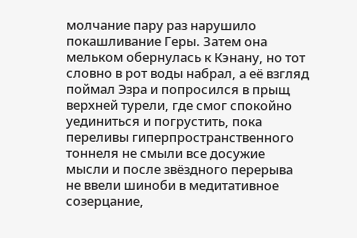молчание пару раз нарушило покашливание Геры. Затем она мельком обернулась к Кэнану, но тот словно в рот воды набрал, а её взгляд поймал Эзра и попросился в прыщ верхней турели, где смог спокойно уединиться и погрустить, пока переливы гиперпространственного тоннеля не смыли все досужие мысли и после звёздного перерыва не ввели шиноби в медитативное созерцание,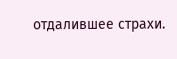отдалившее страхи.